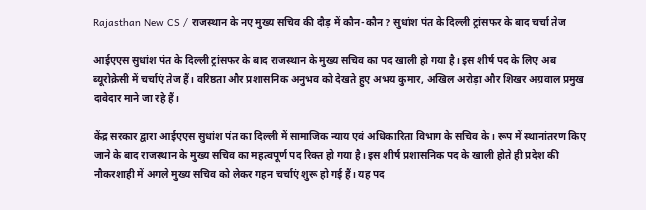Rajasthan New CS / राजस्थान के नए मुख्य सचिव की दौड़ में कौन-कौन? सुधांश पंत के दिल्ली ट्रांसफर के बाद चर्चा तेज

आईएएस सुधांश पंत के दिल्ली ट्रांसफर के बाद राजस्थान के मुख्य सचिव का पद खाली हो गया है। इस शीर्ष पद के लिए अब ब्यूरोक्रेसी में चर्चाएं तेज हैं। वरिष्ठता और प्रशासनिक अनुभव को देखते हुए अभय कुमार, अखिल अरोड़ा और शिखर अग्रवाल प्रमुख दावेदार माने जा रहे हैं।

केंद्र सरकार द्वारा आईएएस सुधांश पंत का दिल्ली में सामाजिक न्याय एवं अधिकारिता विभाग के सचिव के। रूप में स्थानांतरण किए जाने के बाद राजस्थान के मुख्य सचिव का महत्वपूर्ण पद रिक्त हो गया है। इस शीर्ष प्रशासनिक पद के खाली होते ही प्रदेश की नौकरशाही में अगले मुख्य सचिव को लेकर गहन चर्चाएं शुरू हो गई हैं। यह पद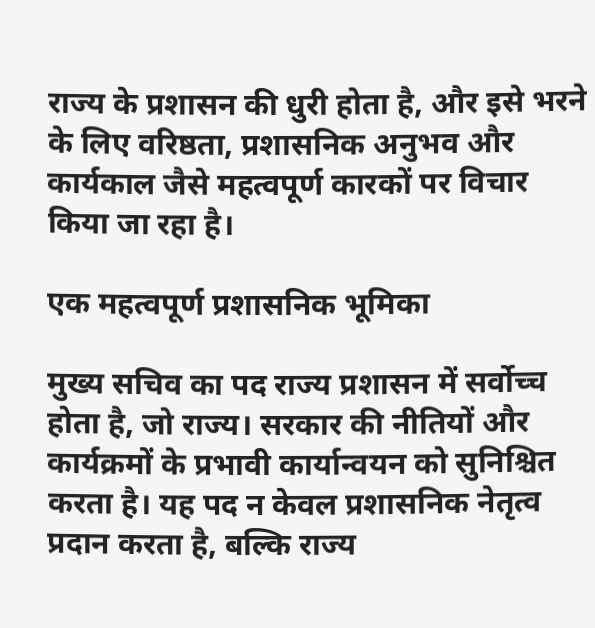राज्य के प्रशासन की धुरी होता है, और इसे भरने के लिए वरिष्ठता, प्रशासनिक अनुभव और कार्यकाल जैसे महत्वपूर्ण कारकों पर विचार किया जा रहा है।

एक महत्वपूर्ण प्रशासनिक भूमिका

मुख्य सचिव का पद राज्य प्रशासन में सर्वोच्च होता है, जो राज्य। सरकार की नीतियों और कार्यक्रमों के प्रभावी कार्यान्वयन को सुनिश्चित करता है। यह पद न केवल प्रशासनिक नेतृत्व प्रदान करता है, बल्कि राज्य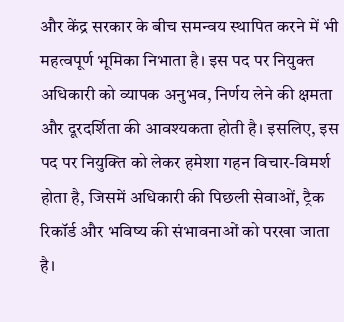और केंद्र सरकार के बीच समन्वय स्थापित करने में भी महत्वपूर्ण भूमिका निभाता है। इस पद पर नियुक्त अधिकारी को व्यापक अनुभव, निर्णय लेने की क्षमता और दूरदर्शिता की आवश्यकता होती है। इसलिए, इस पद पर नियुक्ति को लेकर हमेशा गहन विचार-विमर्श होता है, जिसमें अधिकारी की पिछली सेवाओं, ट्रैक रिकॉर्ड और भविष्य की संभावनाओं को परखा जाता है।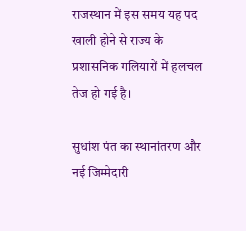राजस्थान में इस समय यह पद खाली होने से राज्य के प्रशासनिक गलियारों में हलचल तेज हो गई है।

सुधांश पंत का स्थानांतरण और नई जिम्मेदारी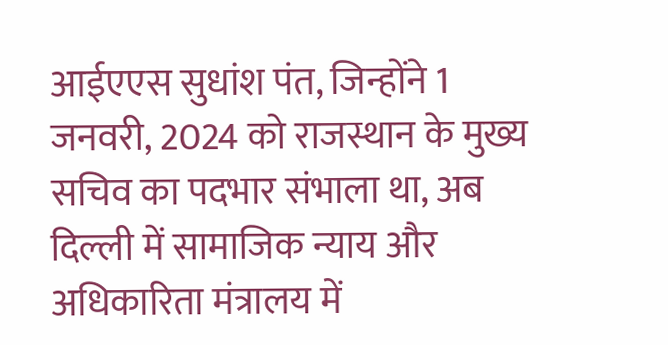आईएएस सुधांश पंत, जिन्होंने 1 जनवरी, 2024 को राजस्थान के मुख्य सचिव का पदभार संभाला था, अब दिल्ली में सामाजिक न्याय और अधिकारिता मंत्रालय में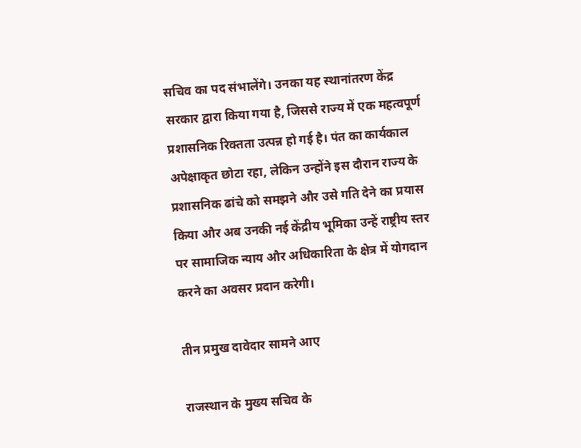सचिव का पद संभालेंगे। उनका यह स्थानांतरण केंद्र सरकार द्वारा किया गया है, जिससे राज्य में एक महत्वपूर्ण प्रशासनिक रिक्तता उत्पन्न हो गई है। पंत का कार्यकाल अपेक्षाकृत छोटा रहा, लेकिन उन्होंने इस दौरान राज्य के प्रशासनिक ढांचे को समझने और उसे गति देने का प्रयास किया और अब उनकी नई केंद्रीय भूमिका उन्हें राष्ट्रीय स्तर पर सामाजिक न्याय और अधिकारिता के क्षेत्र में योगदान करने का अवसर प्रदान करेगी।

तीन प्रमुख दावेदार सामने आए

राजस्थान के मुख्य सचिव के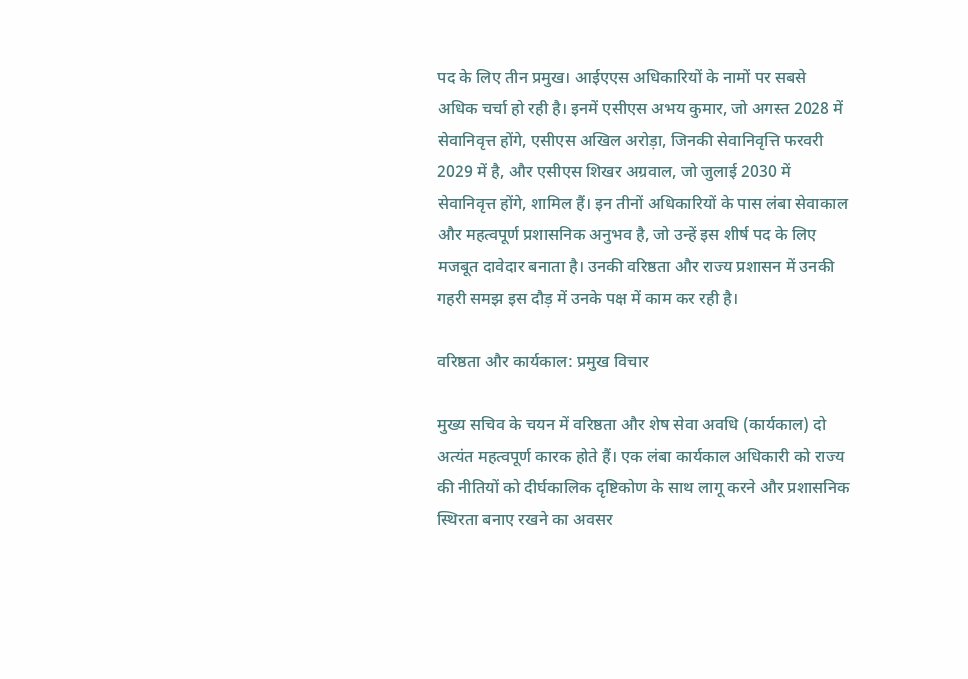पद के लिए तीन प्रमुख। आईएएस अधिकारियों के नामों पर सबसे अधिक चर्चा हो रही है। इनमें एसीएस अभय कुमार, जो अगस्त 2028 में सेवानिवृत्त होंगे, एसीएस अखिल अरोड़ा, जिनकी सेवानिवृत्ति फरवरी 2029 में है, और एसीएस शिखर अग्रवाल, जो जुलाई 2030 में सेवानिवृत्त होंगे, शामिल हैं। इन तीनों अधिकारियों के पास लंबा सेवाकाल और महत्वपूर्ण प्रशासनिक अनुभव है, जो उन्हें इस शीर्ष पद के लिए मजबूत दावेदार बनाता है। उनकी वरिष्ठता और राज्य प्रशासन में उनकी गहरी समझ इस दौड़ में उनके पक्ष में काम कर रही है।

वरिष्ठता और कार्यकाल: प्रमुख विचार

मुख्य सचिव के चयन में वरिष्ठता और शेष सेवा अवधि (कार्यकाल) दो अत्यंत महत्वपूर्ण कारक होते हैं। एक लंबा कार्यकाल अधिकारी को राज्य की नीतियों को दीर्घकालिक दृष्टिकोण के साथ लागू करने और प्रशासनिक स्थिरता बनाए रखने का अवसर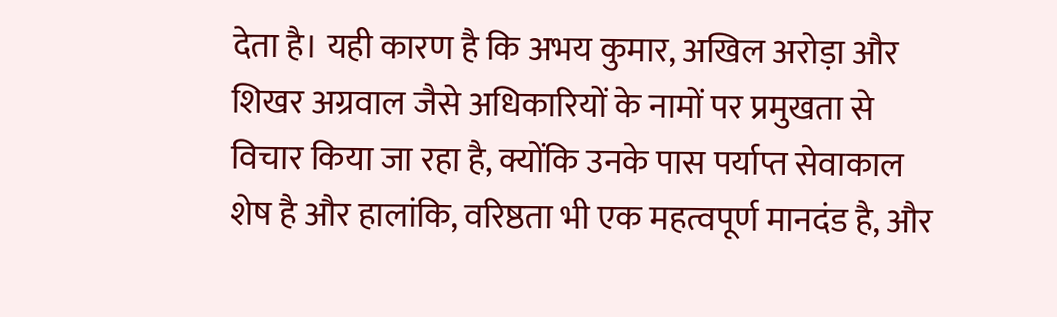देता है। यही कारण है कि अभय कुमार, अखिल अरोड़ा और शिखर अग्रवाल जैसे अधिकारियों के नामों पर प्रमुखता से विचार किया जा रहा है, क्योंकि उनके पास पर्याप्त सेवाकाल शेष है और हालांकि, वरिष्ठता भी एक महत्वपूर्ण मानदंड है, और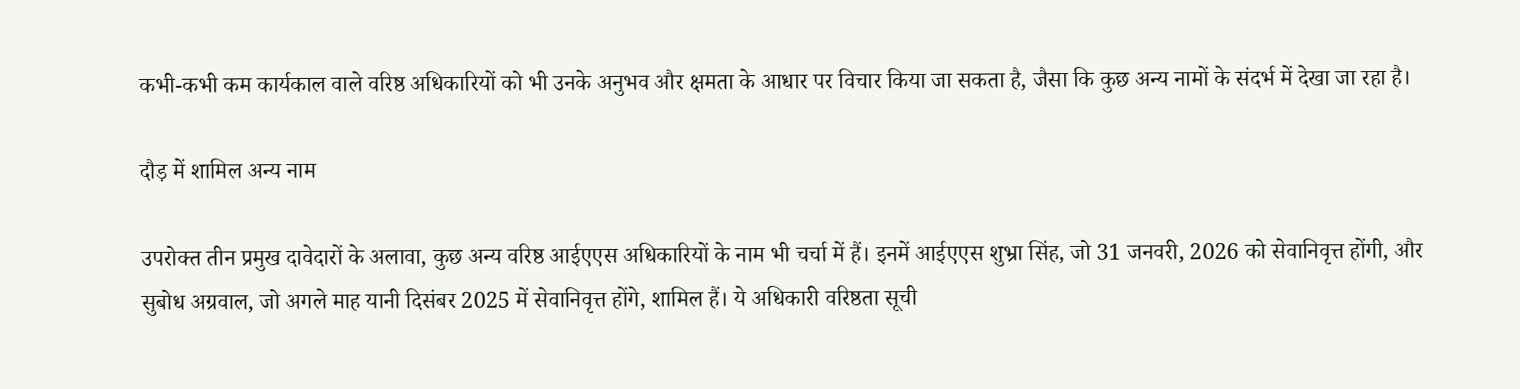कभी-कभी कम कार्यकाल वाले वरिष्ठ अधिकारियों को भी उनके अनुभव और क्षमता के आधार पर विचार किया जा सकता है, जैसा कि कुछ अन्य नामों के संदर्भ में देखा जा रहा है।

दौड़ में शामिल अन्य नाम

उपरोक्त तीन प्रमुख दावेदारों के अलावा, कुछ अन्य वरिष्ठ आईएएस अधिकारियों के नाम भी चर्चा में हैं। इनमें आईएएस शुभ्रा सिंह, जो 31 जनवरी, 2026 को सेवानिवृत्त होंगी, और सुबोध अग्रवाल, जो अगले माह यानी दिसंबर 2025 में सेवानिवृत्त होंगे, शामिल हैं। ये अधिकारी वरिष्ठता सूची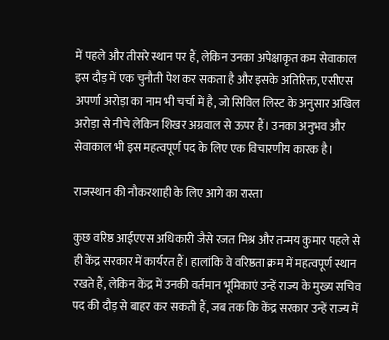में पहले और तीसरे स्थान पर हैं, लेकिन उनका अपेक्षाकृत कम सेवाकाल इस दौड़ में एक चुनौती पेश कर सकता है और इसके अतिरिक्त, एसीएस अपर्णा अरोड़ा का नाम भी चर्चा में है, जो सिविल लिस्ट के अनुसार अखिल अरोड़ा से नीचे लेकिन शिखर अग्रवाल से ऊपर हैं। उनका अनुभव और सेवाकाल भी इस महत्वपूर्ण पद के लिए एक विचारणीय कारक है।

राजस्थान की नौकरशाही के लिए आगे का रास्ता

कुछ वरिष्ठ आईएएस अधिकारी जैसे रजत मिश्र और तन्मय कुमार पहले से ही केंद्र सरकार में कार्यरत हैं। हालांकि वे वरिष्ठता क्रम में महत्वपूर्ण स्थान रखते हैं, लेकिन केंद्र में उनकी वर्तमान भूमिकाएं उन्हें राज्य के मुख्य सचिव पद की दौड़ से बाहर कर सकती हैं, जब तक कि केंद्र सरकार उन्हें राज्य में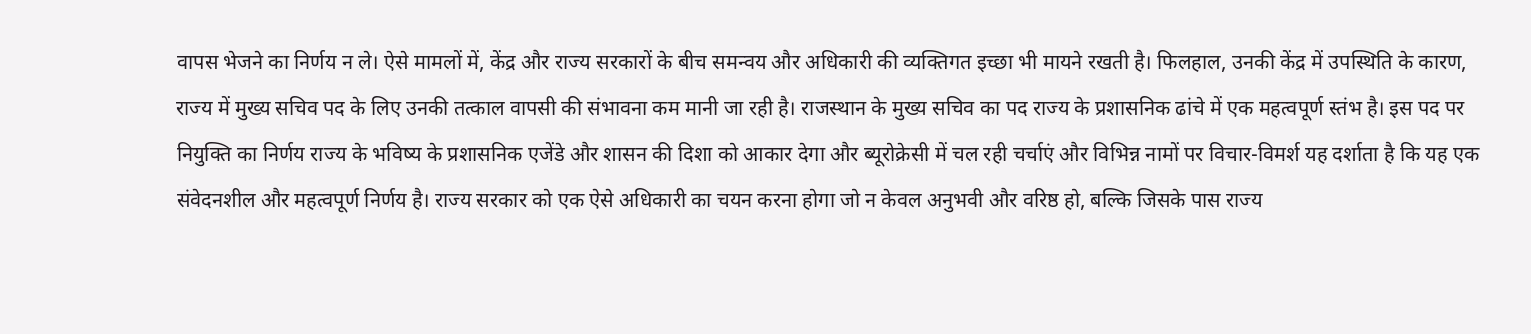वापस भेजने का निर्णय न ले। ऐसे मामलों में, केंद्र और राज्य सरकारों के बीच समन्वय और अधिकारी की व्यक्तिगत इच्छा भी मायने रखती है। फिलहाल, उनकी केंद्र में उपस्थिति के कारण, राज्य में मुख्य सचिव पद के लिए उनकी तत्काल वापसी की संभावना कम मानी जा रही है। राजस्थान के मुख्य सचिव का पद राज्य के प्रशासनिक ढांचे में एक महत्वपूर्ण स्तंभ है। इस पद पर नियुक्ति का निर्णय राज्य के भविष्य के प्रशासनिक एजेंडे और शासन की दिशा को आकार देगा और ब्यूरोक्रेसी में चल रही चर्चाएं और विभिन्न नामों पर विचार-विमर्श यह दर्शाता है कि यह एक संवेदनशील और महत्वपूर्ण निर्णय है। राज्य सरकार को एक ऐसे अधिकारी का चयन करना होगा जो न केवल अनुभवी और वरिष्ठ हो, बल्कि जिसके पास राज्य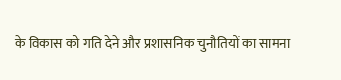के विकास को गति देने और प्रशासनिक चुनौतियों का सामना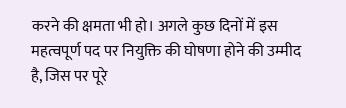करने की क्षमता भी हो। अगले कुछ दिनों में इस महत्वपूर्ण पद पर नियुक्ति की घोषणा होने की उम्मीद है, जिस पर पूरे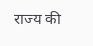राज्य की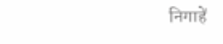निगाहें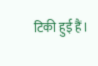टिकी हुई हैं।